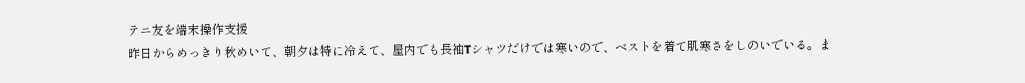テニ友を端末操作支援
昨日からめっきり秋めいて、朝夕は特に冷えて、屋内でも長袖Tシャツだけでは寒いので、ベストを着て肌寒さをしのいでいる。ま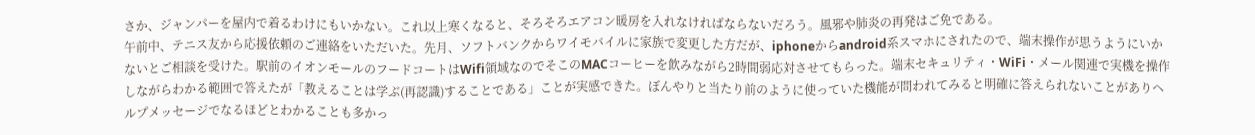さか、ジャンパーを屋内で着るわけにもいかない。これ以上寒くなると、そろそろエアコン暖房を入れなければならないだろう。風邪や肺炎の再発はご免である。
午前中、テニス友から応援依頼のご連絡をいただいた。先月、ソフトバンクからワイモバイルに家族で変更した方だが、iphoneからandroid系スマホにされたので、端末操作が思うようにいかないとご相談を受けた。駅前のイオンモールのフードコートはWifi領域なのでそこのMACコーヒーを飲みながら2時間弱応対させてもらった。端末セキュリティ・WiFi・メール関連で実機を操作しながらわかる範囲で答えたが「教えることは学ぶ(再認識)することである」ことが実感できた。ぼんやりと当たり前のように使っていた機能が問われてみると明確に答えられないことがありヘルプメッセージでなるほどとわかることも多かっ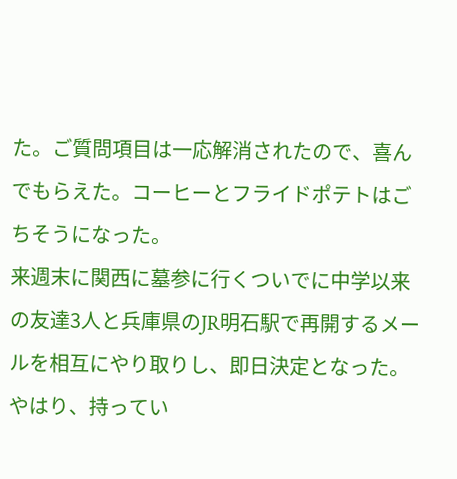た。ご質問項目は一応解消されたので、喜んでもらえた。コーヒーとフライドポテトはごちそうになった。
来週末に関西に墓参に行くついでに中学以来の友達3人と兵庫県のJR明石駅で再開するメールを相互にやり取りし、即日決定となった。やはり、持ってい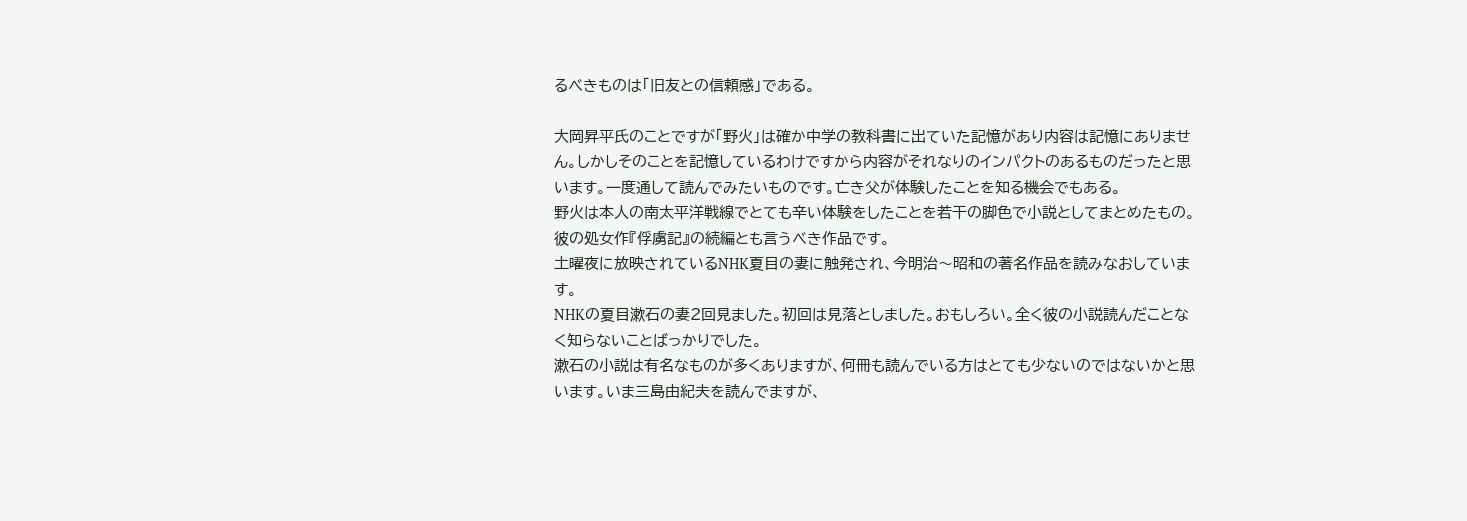るべきものは「旧友との信頼感」である。

大岡昇平氏のことですが「野火」は確か中学の教科書に出ていた記憶があり内容は記憶にありません。しかしそのことを記憶しているわけですから内容がそれなりのインパクトのあるものだったと思います。一度通して読んでみたいものです。亡き父が体験したことを知る機会でもある。
野火は本人の南太平洋戦線でとても辛い体験をしたことを若干の脚色で小説としてまとめたもの。彼の処女作『俘虜記』の続編とも言うべき作品です。
土曜夜に放映されているNHK夏目の妻に触発され、今明治〜昭和の著名作品を読みなおしています。
NHKの夏目漱石の妻2回見ました。初回は見落としました。おもしろい。全く彼の小説読んだことなく知らないことばっかりでした。
漱石の小説は有名なものが多くありますが、何冊も読んでいる方はとても少ないのではないかと思います。いま三島由紀夫を読んでますが、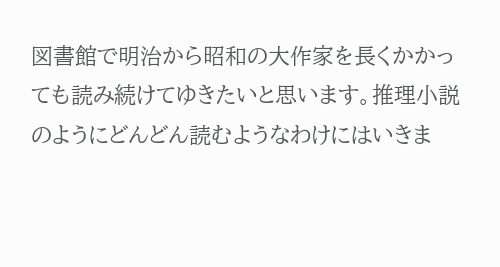図書館で明治から昭和の大作家を長くかかっても読み続けてゆきたいと思います。推理小説のようにどんどん読むようなわけにはいきま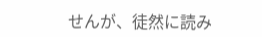せんが、徒然に読み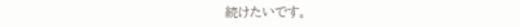続けたいです。